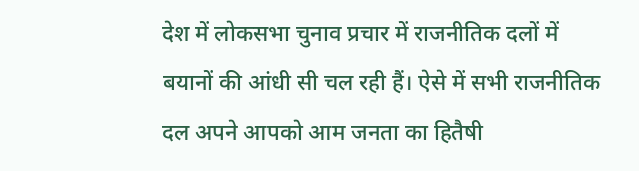देश में लोकसभा चुनाव प्रचार में राजनीतिक दलों में बयानों की आंधी सी चल रही हैं। ऐसे में सभी राजनीतिक दल अपने आपको आम जनता का हितैषी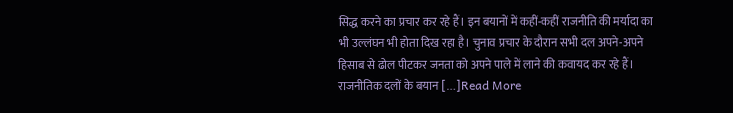सिद्ध करने का प्रचार कर रहे हैं। इन बयानों में कहीं-कहीं राजनीति की मर्यादा का भी उल्लंघन भी होता दिख रहा है। चुनाव प्रचार के दौरान सभी दल अपने-अपने हिसाब से ढोल पीटकर जनता को अपने पाले में लाने की कवायद कर रहे हैं। राजनीतिक दलों के बयान […]Read More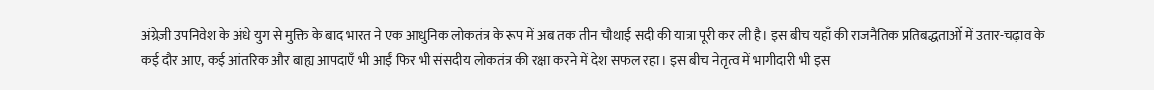अंग्रेज़ी उपनिवेश के अंधे युग से मुक्ति के बाद भारत ने एक आधुनिक लोकतंत्र के रूप में अब तक तीन चौथाई सदी की यात्रा पूरी कर ली है। इस बीच यहाँ की राजनैतिक प्रतिबद्धताओँ में उतार-चढ़ाव के कई दौर आए, कई आंतरिक और बाह्य आपदाएँ भी आईं फिर भी संसदीय लोकतंत्र की रक्षा करने में देश सफल रहा। इस बीच नेतृत्व में भागीदारी भी इस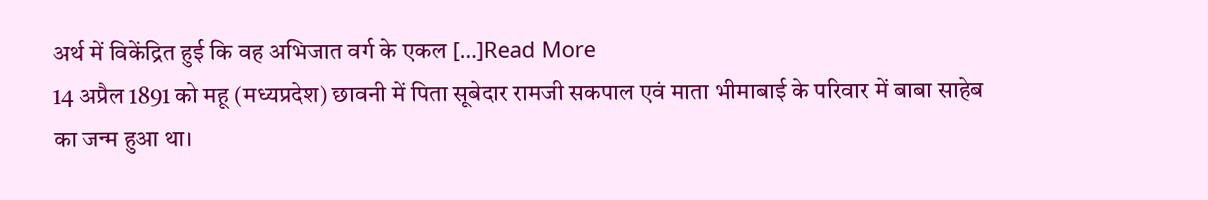अर्थ में विकेंद्रित हुई कि वह अभिजात वर्ग के एकल […]Read More
14 अप्रैल 1891 को महू (मध्यप्रदेश) छावनी में पिता सूबेदार रामजी सकपाल एवं माता भीमाबाई के परिवार में बाबा साहेब का जन्म हुआ था।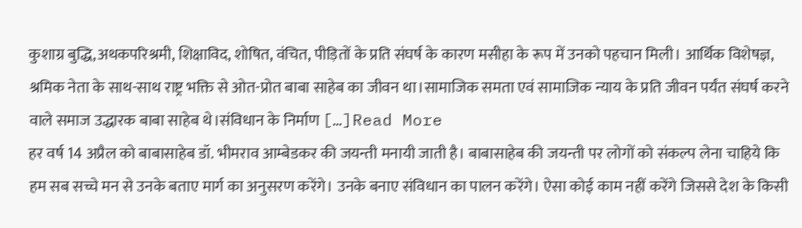कुशाग्र बुद्धि,अथकपरिश्रमी, शिक्षाविद, शोषित, वंचित, पीड़ितों के प्रति संघर्ष के कारण मसीहा के रूप में उनको पहचान मिली। आर्थिक विशेषज्ञ, श्रमिक नेता के साथ-साथ राष्ट्र भक्ति से ओत-प्रोत बाबा साहेब का जीवन था।सामाजिक समता एवं सामाजिक न्याय के प्रति जीवन पर्यंत संघर्ष करने वाले समाज उद्धारक बाबा साहेब थे।संविधान के निर्माण […]Read More
हर वर्ष 14 अप्रैल को बाबासाहेब डॉ. भीमराव आम्बेडकर की जयन्ती मनायी जाती है। बाबासाहेब की जयन्ती पर लोगों को संकल्प लेना चाहिये कि हम सब सच्चे मन से उनके बताए मार्ग का अनुसरण करेंगे। उनके बनाए संविधान का पालन करेंगे। ऐसा कोई काम नहीं करेंगे जिससे देश के किसी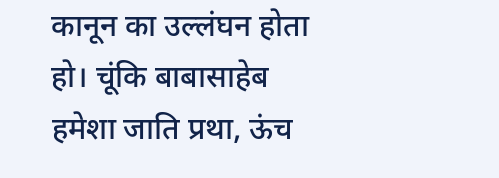कानून का उल्लंघन होता हो। चूंकि बाबासाहेब हमेशा जाति प्रथा, ऊंच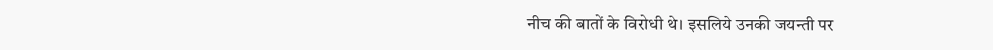नीच की बातों के विरोधी थे। इसलिये उनकी जयन्ती पर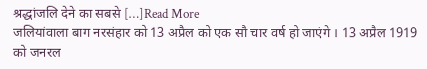श्रद्धांजलि देने का सबसे […]Read More
जलियांवाला बाग नरसंहार को 13 अप्रैल को एक सौ चार वर्ष हो जाएंगे । 13 अप्रैल 1919 को जनरल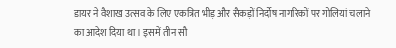डायर ने वैशाख उत्सव के लिए एकत्रित भीड़ और सैकड़ों निर्दोष नागरिकों पर गोलियां चलाने का आदेश दिया था । इसमें तीन सौ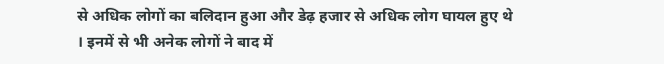से अधिक लोगों का बलिदान हुआ और डेढ़ हजार से अधिक लोग घायल हुए थे । इनमें से भी अनेक लोगों ने बाद में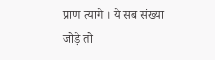प्राण त्यागे । ये सब संख्या जोड़े तो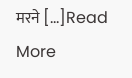मरने […]Read More